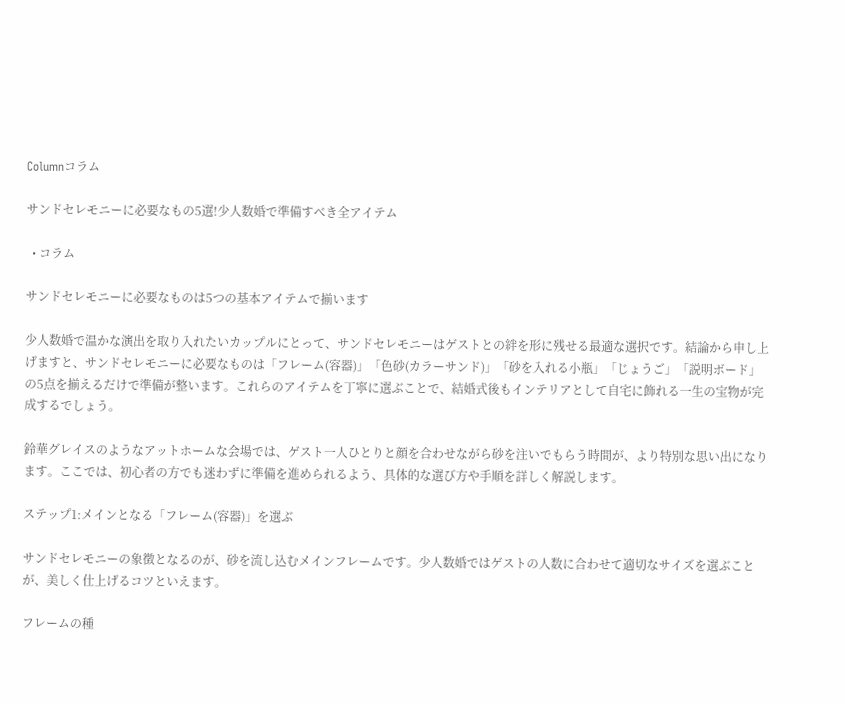Columnコラム

サンドセレモニーに必要なもの5選!少人数婚で準備すべき全アイテム

  • コラム

サンドセレモニーに必要なものは5つの基本アイテムで揃います

少人数婚で温かな演出を取り入れたいカップルにとって、サンドセレモニーはゲストとの絆を形に残せる最適な選択です。結論から申し上げますと、サンドセレモニーに必要なものは「フレーム(容器)」「色砂(カラーサンド)」「砂を入れる小瓶」「じょうご」「説明ボード」の5点を揃えるだけで準備が整います。これらのアイテムを丁寧に選ぶことで、結婚式後もインテリアとして自宅に飾れる一生の宝物が完成するでしょう。

鈴華グレイスのようなアットホームな会場では、ゲスト一人ひとりと顔を合わせながら砂を注いでもらう時間が、より特別な思い出になります。ここでは、初心者の方でも迷わずに準備を進められるよう、具体的な選び方や手順を詳しく解説します。

ステップ1:メインとなる「フレーム(容器)」を選ぶ

サンドセレモニーの象徴となるのが、砂を流し込むメインフレームです。少人数婚ではゲストの人数に合わせて適切なサイズを選ぶことが、美しく仕上げるコツといえます。

フレームの種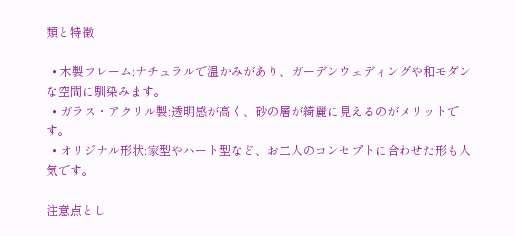類と特徴

  • 木製フレーム:ナチュラルで温かみがあり、ガーデンウェディングや和モダンな空間に馴染みます。
  • ガラス・アクリル製:透明感が高く、砂の層が綺麗に見えるのがメリットです。
  • オリジナル形状:家型やハート型など、お二人のコンセプトに合わせた形も人気です。

注意点とし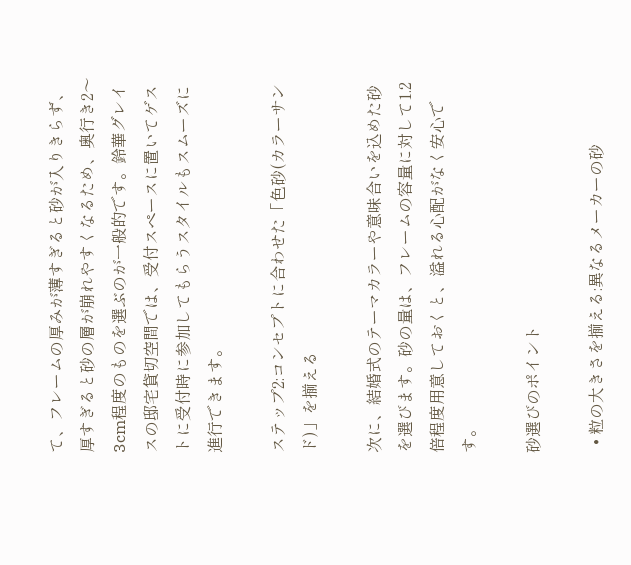て、フレームの厚みが薄すぎると砂が入りきらず、厚すぎると砂の層が崩れやすくなるため、奥行き2〜3cm程度のものを選ぶのが一般的です。鈴華グレイスの邸宅貸切空間では、受付スペースに置いてゲストに受付時に参加してもらうスタイルもスムーズに進行できます。

ステップ2:コンセプトに合わせた「色砂(カラーサンド)」を揃える

次に、結婚式のテーマカラーや意味合いを込めた砂を選びます。砂の量は、フレームの容量に対して1.2倍程度用意しておくと、溢れる心配がなく安心です。

砂選びのポイント

  • 粒の大きさを揃える:異なるメーカーの砂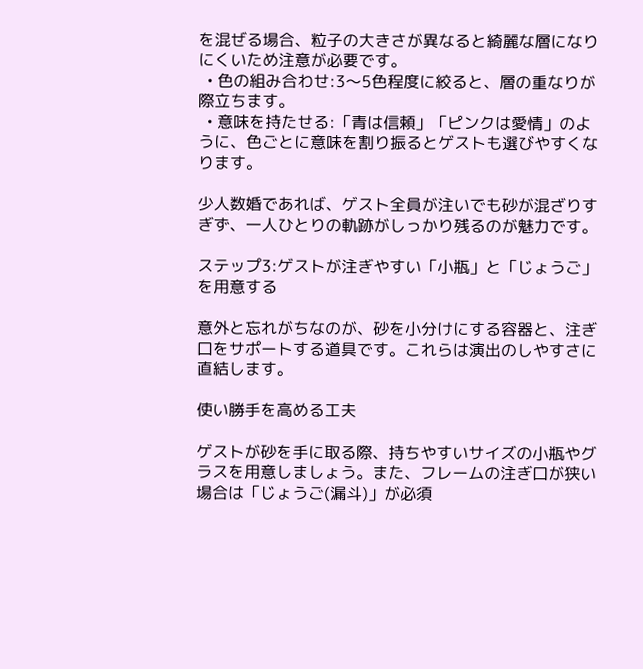を混ぜる場合、粒子の大きさが異なると綺麗な層になりにくいため注意が必要です。
  • 色の組み合わせ:3〜5色程度に絞ると、層の重なりが際立ちます。
  • 意味を持たせる:「青は信頼」「ピンクは愛情」のように、色ごとに意味を割り振るとゲストも選びやすくなります。

少人数婚であれば、ゲスト全員が注いでも砂が混ざりすぎず、一人ひとりの軌跡がしっかり残るのが魅力です。

ステップ3:ゲストが注ぎやすい「小瓶」と「じょうご」を用意する

意外と忘れがちなのが、砂を小分けにする容器と、注ぎ口をサポートする道具です。これらは演出のしやすさに直結します。

使い勝手を高める工夫

ゲストが砂を手に取る際、持ちやすいサイズの小瓶やグラスを用意しましょう。また、フレームの注ぎ口が狭い場合は「じょうご(漏斗)」が必須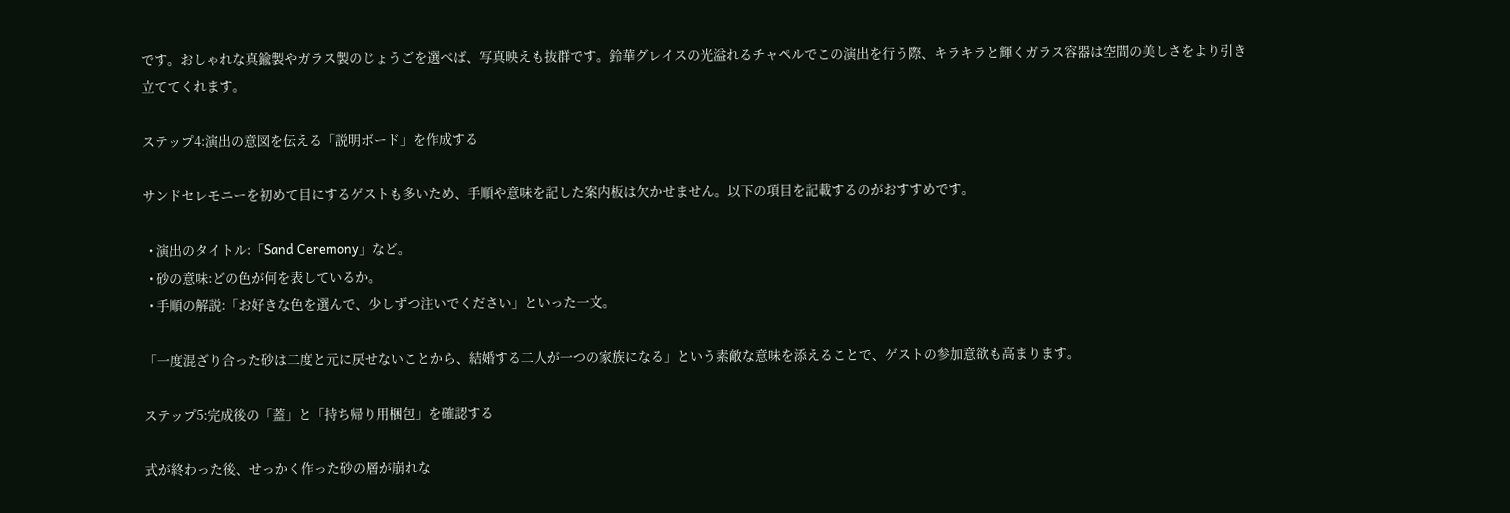です。おしゃれな真鍮製やガラス製のじょうごを選べば、写真映えも抜群です。鈴華グレイスの光溢れるチャペルでこの演出を行う際、キラキラと輝くガラス容器は空間の美しさをより引き立ててくれます。

ステップ4:演出の意図を伝える「説明ボード」を作成する

サンドセレモニーを初めて目にするゲストも多いため、手順や意味を記した案内板は欠かせません。以下の項目を記載するのがおすすめです。

  • 演出のタイトル:「Sand Ceremony」など。
  • 砂の意味:どの色が何を表しているか。
  • 手順の解説:「お好きな色を選んで、少しずつ注いでください」といった一文。

「一度混ざり合った砂は二度と元に戻せないことから、結婚する二人が一つの家族になる」という素敵な意味を添えることで、ゲストの参加意欲も高まります。

ステップ5:完成後の「蓋」と「持ち帰り用梱包」を確認する

式が終わった後、せっかく作った砂の層が崩れな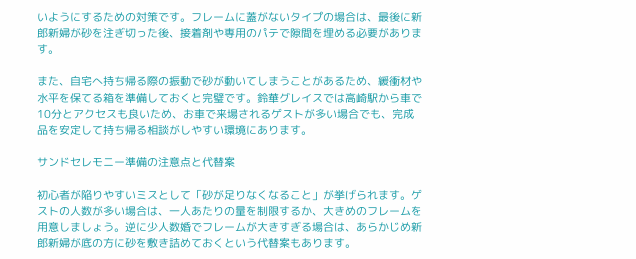いようにするための対策です。フレームに蓋がないタイプの場合は、最後に新郎新婦が砂を注ぎ切った後、接着剤や専用のパテで隙間を埋める必要があります。

また、自宅へ持ち帰る際の振動で砂が動いてしまうことがあるため、緩衝材や水平を保てる箱を準備しておくと完璧です。鈴華グレイスでは高崎駅から車で10分とアクセスも良いため、お車で来場されるゲストが多い場合でも、完成品を安定して持ち帰る相談がしやすい環境にあります。

サンドセレモニー準備の注意点と代替案

初心者が陥りやすいミスとして「砂が足りなくなること」が挙げられます。ゲストの人数が多い場合は、一人あたりの量を制限するか、大きめのフレームを用意しましょう。逆に少人数婚でフレームが大きすぎる場合は、あらかじめ新郎新婦が底の方に砂を敷き詰めておくという代替案もあります。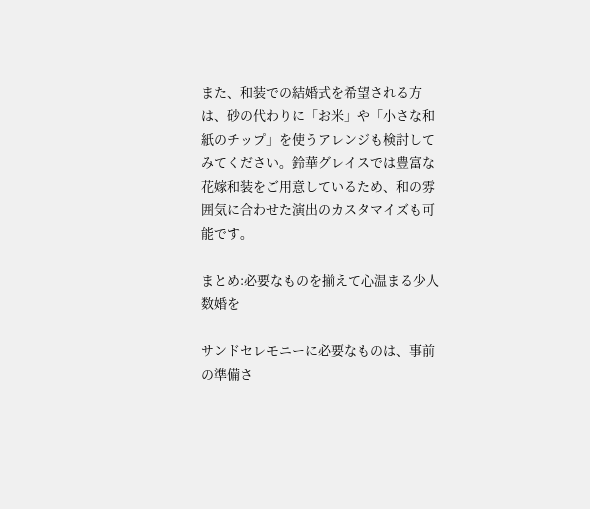また、和装での結婚式を希望される方は、砂の代わりに「お米」や「小さな和紙のチップ」を使うアレンジも検討してみてください。鈴華グレイスでは豊富な花嫁和装をご用意しているため、和の雰囲気に合わせた演出のカスタマイズも可能です。

まとめ:必要なものを揃えて心温まる少人数婚を

サンドセレモニーに必要なものは、事前の準備さ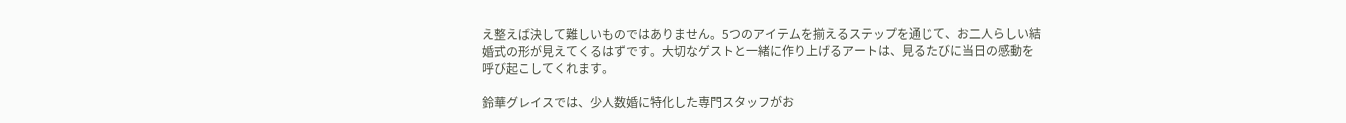え整えば決して難しいものではありません。5つのアイテムを揃えるステップを通じて、お二人らしい結婚式の形が見えてくるはずです。大切なゲストと一緒に作り上げるアートは、見るたびに当日の感動を呼び起こしてくれます。

鈴華グレイスでは、少人数婚に特化した専門スタッフがお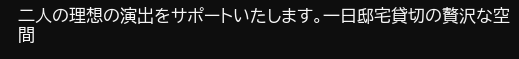二人の理想の演出をサポートいたします。一日邸宅貸切の贅沢な空間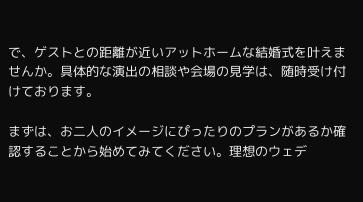で、ゲストとの距離が近いアットホームな結婚式を叶えませんか。具体的な演出の相談や会場の見学は、随時受け付けております。

まずは、お二人のイメージにぴったりのプランがあるか確認することから始めてみてください。理想のウェデ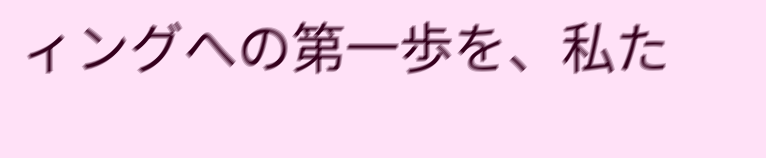ィングへの第一歩を、私た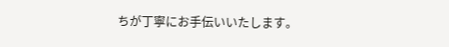ちが丁寧にお手伝いいたします。